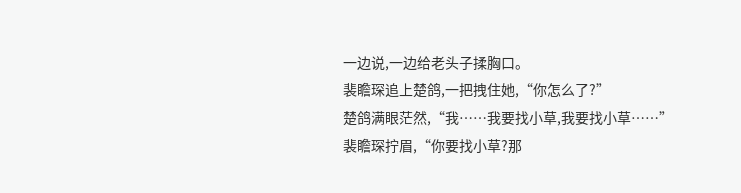一边说,一边给老头子揉胸口。
裴瞻琛追上楚鸽,一把拽住她,“你怎么了?”
楚鸽满眼茫然,“我……我要找小草,我要找小草……”
裴瞻琛拧眉,“你要找小草?那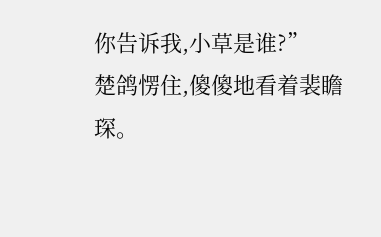你告诉我,小草是谁?”
楚鸽愣住,傻傻地看着裴瞻琛。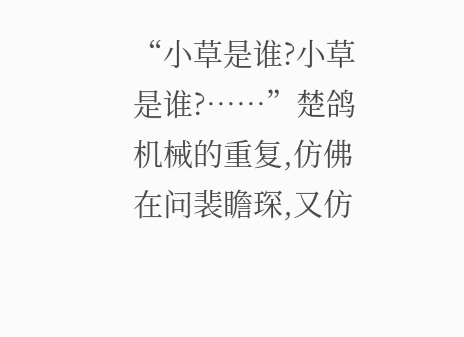“小草是谁?小草是谁?……”楚鸽机械的重复,仿佛在问裴瞻琛,又仿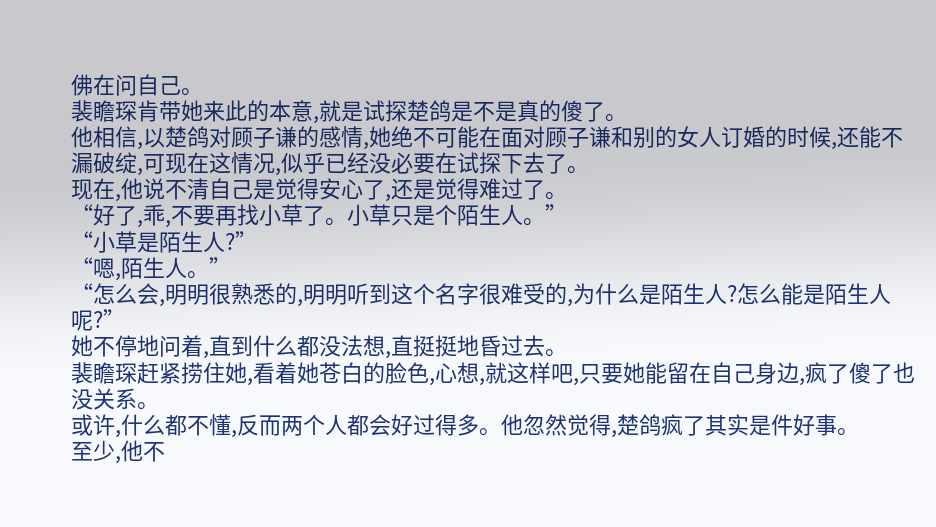佛在问自己。
裴瞻琛肯带她来此的本意,就是试探楚鸽是不是真的傻了。
他相信,以楚鸽对顾子谦的感情,她绝不可能在面对顾子谦和别的女人订婚的时候,还能不漏破绽,可现在这情况,似乎已经没必要在试探下去了。
现在,他说不清自己是觉得安心了,还是觉得难过了。
“好了,乖,不要再找小草了。小草只是个陌生人。”
“小草是陌生人?”
“嗯,陌生人。”
“怎么会,明明很熟悉的,明明听到这个名字很难受的,为什么是陌生人?怎么能是陌生人呢?”
她不停地问着,直到什么都没法想,直挺挺地昏过去。
裴瞻琛赶紧捞住她,看着她苍白的脸色,心想,就这样吧,只要她能留在自己身边,疯了傻了也没关系。
或许,什么都不懂,反而两个人都会好过得多。他忽然觉得,楚鸽疯了其实是件好事。
至少,他不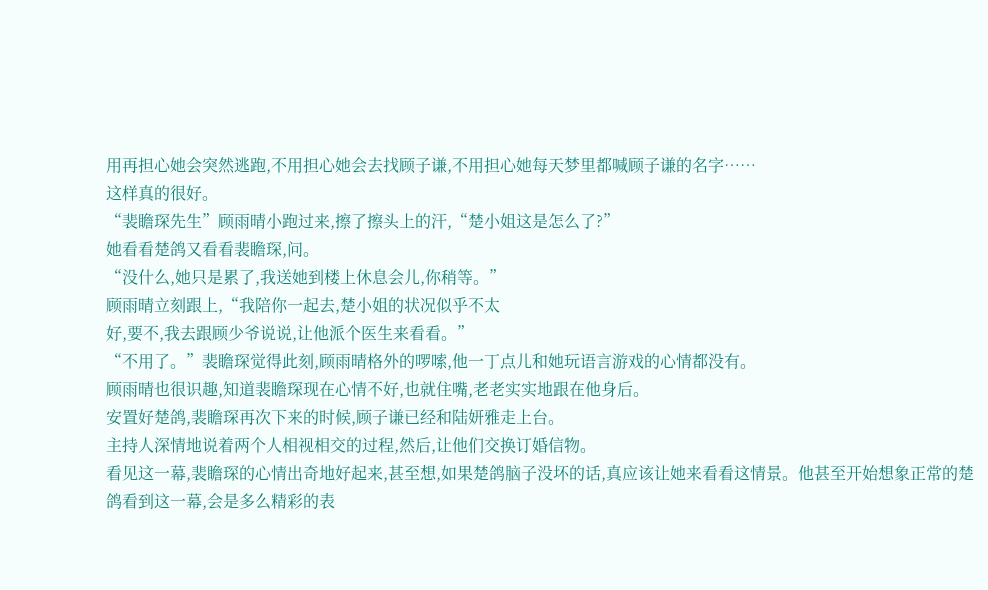用再担心她会突然逃跑,不用担心她会去找顾子谦,不用担心她每天梦里都喊顾子谦的名字……
这样真的很好。
“裴瞻琛先生”顾雨晴小跑过来,擦了擦头上的汗,“楚小姐这是怎么了?”
她看看楚鸽又看看裴瞻琛,问。
“没什么,她只是累了,我送她到楼上休息会儿,你稍等。”
顾雨晴立刻跟上,“我陪你一起去,楚小姐的状况似乎不太
好,要不,我去跟顾少爷说说,让他派个医生来看看。”
“不用了。”裴瞻琛觉得此刻,顾雨晴格外的啰嗦,他一丁点儿和她玩语言游戏的心情都没有。
顾雨晴也很识趣,知道裴瞻琛现在心情不好,也就住嘴,老老实实地跟在他身后。
安置好楚鸽,裴瞻琛再次下来的时候,顾子谦已经和陆妍雅走上台。
主持人深情地说着两个人相视相交的过程,然后,让他们交换订婚信物。
看见这一幕,裴瞻琛的心情出奇地好起来,甚至想,如果楚鸽脑子没坏的话,真应该让她来看看这情景。他甚至开始想象正常的楚鸽看到这一幕,会是多么精彩的表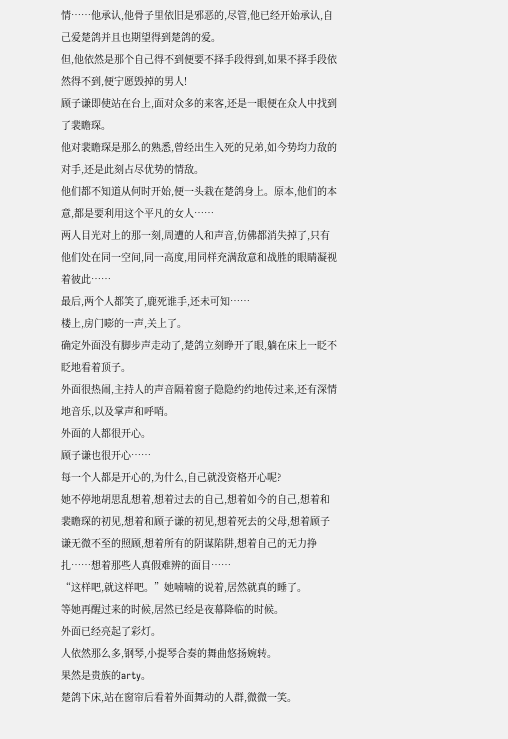情……他承认,他骨子里依旧是邪恶的,尽管,他已经开始承认,自己爱楚鸽并且也期望得到楚鸽的爱。
但,他依然是那个自己得不到便要不择手段得到,如果不择手段依然得不到,便宁愿毁掉的男人!
顾子谦即使站在台上,面对众多的来客,还是一眼便在众人中找到了裴瞻琛。
他对裴瞻琛是那么的熟悉,曾经出生入死的兄弟,如今势均力敌的对手,还是此刻占尽优势的情敌。
他们都不知道从何时开始,便一头栽在楚鸽身上。原本,他们的本意,都是要利用这个平凡的女人……
两人目光对上的那一刻,周遭的人和声音,仿佛都消失掉了,只有他们处在同一空间,同一高度,用同样充满敌意和战胜的眼睛凝视着彼此……
最后,两个人都笑了,鹿死谁手,还未可知……
楼上,房门嘭的一声,关上了。
确定外面没有脚步声走动了,楚鸽立刻睁开了眼,躺在床上一眨不眨地看着顶子。
外面很热闹,主持人的声音隔着窗子隐隐约约地传过来,还有深情地音乐,以及掌声和呼哨。
外面的人都很开心。
顾子谦也很开心……
每一个人都是开心的,为什么,自己就没资格开心呢?
她不停地胡思乱想着,想着过去的自己,想着如今的自己,想着和裴瞻琛的初见,想着和顾子谦的初见,想着死去的父母,想着顾子谦无微不至的照顾,想着所有的阴谋陷阱,想着自己的无力挣扎……想着那些人真假难辨的面目……
“这样吧,就这样吧。”她喃喃的说着,居然就真的睡了。
等她再醒过来的时候,居然已经是夜幕降临的时候。
外面已经亮起了彩灯。
人依然那么多,钢琴,小提琴合奏的舞曲悠扬婉转。
果然是贵族的arty。
楚鸽下床,站在窗帘后看着外面舞动的人群,微微一笑。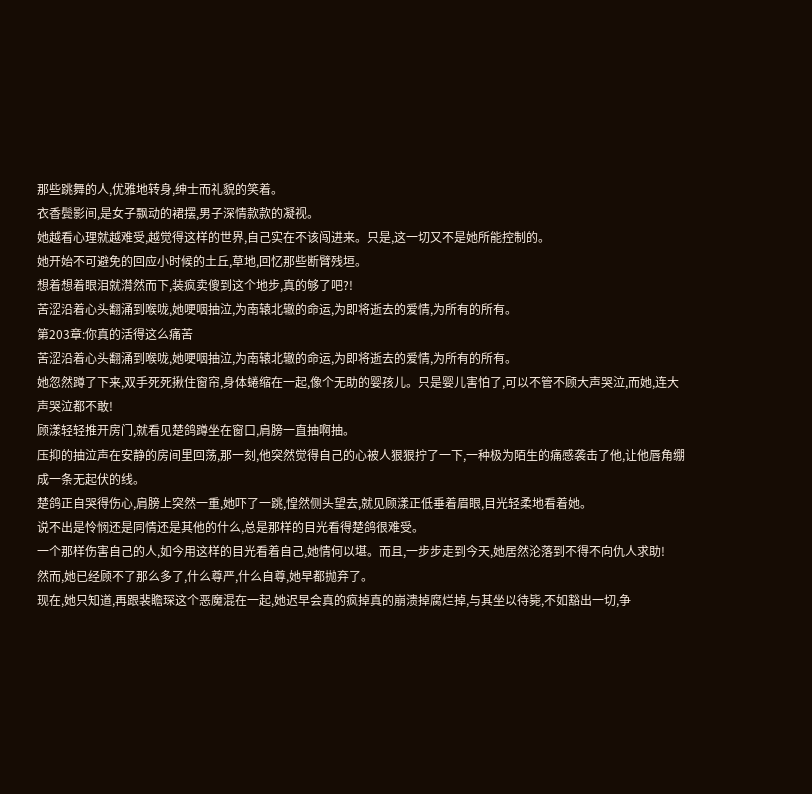那些跳舞的人,优雅地转身,绅士而礼貌的笑着。
衣香鬓影间,是女子飘动的裙摆,男子深情款款的凝视。
她越看心理就越难受,越觉得这样的世界,自己实在不该闯进来。只是,这一切又不是她所能控制的。
她开始不可避免的回应小时候的土丘,草地,回忆那些断臂残垣。
想着想着眼泪就潸然而下,装疯卖傻到这个地步,真的够了吧?!
苦涩沿着心头翻涌到喉咙,她哽咽抽泣,为南辕北辙的命运,为即将逝去的爱情,为所有的所有。
第203章:你真的活得这么痛苦
苦涩沿着心头翻涌到喉咙,她哽咽抽泣,为南辕北辙的命运,为即将逝去的爱情,为所有的所有。
她忽然蹲了下来,双手死死揪住窗帘,身体蜷缩在一起,像个无助的婴孩儿。只是婴儿害怕了,可以不管不顾大声哭泣,而她,连大声哭泣都不敢!
顾漾轻轻推开房门,就看见楚鸽蹲坐在窗口,肩膀一直抽啊抽。
压抑的抽泣声在安静的房间里回荡,那一刻,他突然觉得自己的心被人狠狠拧了一下,一种极为陌生的痛感袭击了他,让他唇角绷成一条无起伏的线。
楚鸽正自哭得伤心,肩膀上突然一重,她吓了一跳,惶然侧头望去,就见顾漾正低垂着眉眼,目光轻柔地看着她。
说不出是怜悯还是同情还是其他的什么,总是那样的目光看得楚鸽很难受。
一个那样伤害自己的人,如今用这样的目光看着自己,她情何以堪。而且,一步步走到今天,她居然沦落到不得不向仇人求助!
然而,她已经顾不了那么多了,什么尊严,什么自尊,她早都抛弃了。
现在,她只知道,再跟裴瞻琛这个恶魔混在一起,她迟早会真的疯掉真的崩溃掉腐烂掉,与其坐以待毙,不如豁出一切,争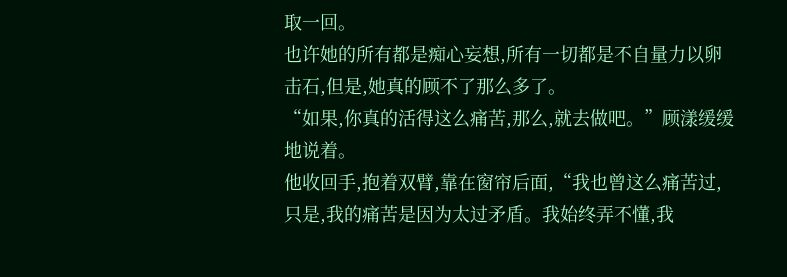取一回。
也许她的所有都是痴心妄想,所有一切都是不自量力以卵击石,但是,她真的顾不了那么多了。
“如果,你真的活得这么痛苦,那么,就去做吧。”顾漾缓缓地说着。
他收回手,抱着双臂,靠在窗帘后面,“我也曾这么痛苦过,只是,我的痛苦是因为太过矛盾。我始终弄不懂,我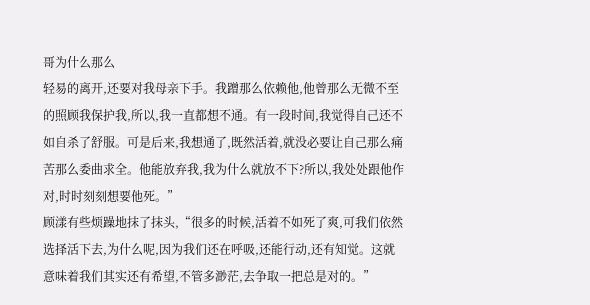哥为什么那么
轻易的离开,还要对我母亲下手。我蹭那么依赖他,他曾那么无微不至的照顾我保护我,所以,我一直都想不通。有一段时间,我觉得自己还不如自杀了舒服。可是后来,我想通了,既然活着,就没必要让自己那么痛苦那么委曲求全。他能放弃我,我为什么就放不下?所以,我处处跟他作对,时时刻刻想要他死。”
顾漾有些烦躁地抹了抹头,“很多的时候,活着不如死了爽,可我们依然选择活下去,为什么呢,因为我们还在呼吸,还能行动,还有知觉。这就意味着我们其实还有希望,不管多渺茫,去争取一把总是对的。”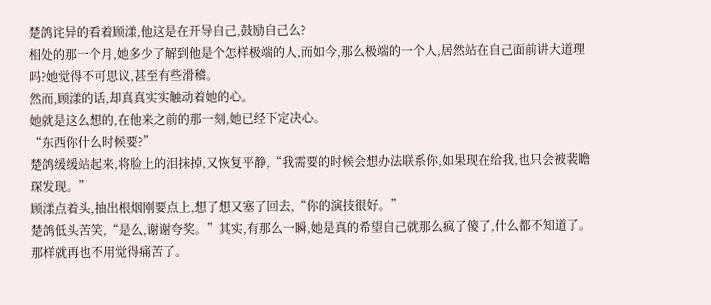楚鸽诧异的看着顾漾,他这是在开导自己,鼓励自己么?
相处的那一个月,她多少了解到他是个怎样极端的人,而如今,那么极端的一个人,居然站在自己面前讲大道理吗?她觉得不可思议,甚至有些滑稽。
然而,顾漾的话,却真真实实触动着她的心。
她就是这么想的,在他来之前的那一刻,她已经下定决心。
“东西你什么时候要?”
楚鸽缓缓站起来,将脸上的泪抹掉,又恢复平静,“我需要的时候会想办法联系你,如果现在给我,也只会被裴瞻琛发现。”
顾漾点着头,抽出根烟刚要点上,想了想又塞了回去,“你的演技很好。”
楚鸽低头苦笑,“是么,谢谢夸奖。”其实,有那么一瞬,她是真的希望自己就那么疯了傻了,什么都不知道了。那样就再也不用觉得痛苦了。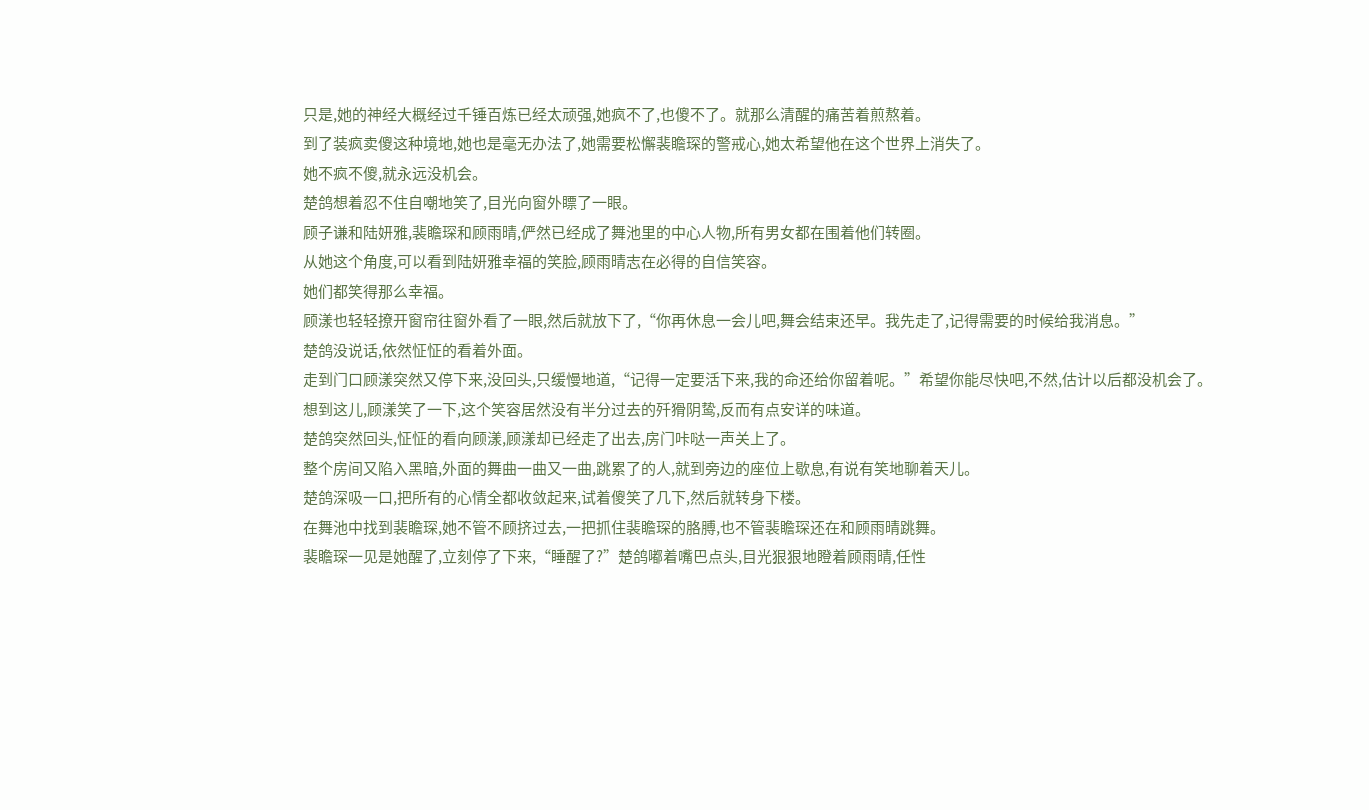只是,她的神经大概经过千锤百炼已经太顽强,她疯不了,也傻不了。就那么清醒的痛苦着煎熬着。
到了装疯卖傻这种境地,她也是毫无办法了,她需要松懈裴瞻琛的警戒心,她太希望他在这个世界上消失了。
她不疯不傻,就永远没机会。
楚鸽想着忍不住自嘲地笑了,目光向窗外瞟了一眼。
顾子谦和陆妍雅,裴瞻琛和顾雨晴,俨然已经成了舞池里的中心人物,所有男女都在围着他们转圈。
从她这个角度,可以看到陆妍雅幸福的笑脸,顾雨晴志在必得的自信笑容。
她们都笑得那么幸福。
顾漾也轻轻撩开窗帘往窗外看了一眼,然后就放下了,“你再休息一会儿吧,舞会结束还早。我先走了,记得需要的时候给我消息。”
楚鸽没说话,依然怔怔的看着外面。
走到门口顾漾突然又停下来,没回头,只缓慢地道,“记得一定要活下来,我的命还给你留着呢。”希望你能尽快吧,不然,估计以后都没机会了。
想到这儿,顾漾笑了一下,这个笑容居然没有半分过去的歼猾阴鸷,反而有点安详的味道。
楚鸽突然回头,怔怔的看向顾漾,顾漾却已经走了出去,房门咔哒一声关上了。
整个房间又陷入黑暗,外面的舞曲一曲又一曲,跳累了的人,就到旁边的座位上歇息,有说有笑地聊着天儿。
楚鸽深吸一口,把所有的心情全都收敛起来,试着傻笑了几下,然后就转身下楼。
在舞池中找到裴瞻琛,她不管不顾挤过去,一把抓住裴瞻琛的胳膊,也不管裴瞻琛还在和顾雨晴跳舞。
裴瞻琛一见是她醒了,立刻停了下来,“睡醒了?”楚鸽嘟着嘴巴点头,目光狠狠地瞪着顾雨晴,任性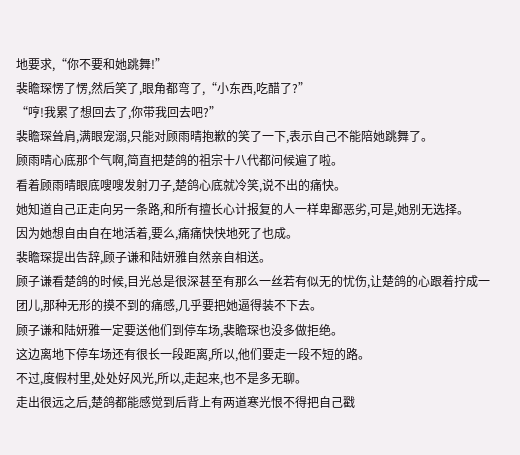地要求,“你不要和她跳舞!”
裴瞻琛愣了愣,然后笑了,眼角都弯了,“小东西,吃醋了?”
“哼!我累了想回去了,你带我回去吧?”
裴瞻琛耸肩,满眼宠溺,只能对顾雨晴抱歉的笑了一下,表示自己不能陪她跳舞了。
顾雨晴心底那个气啊,简直把楚鸽的祖宗十八代都问候遍了啦。
看着顾雨晴眼底嗖嗖发射刀子,楚鸽心底就冷笑,说不出的痛快。
她知道自己正走向另一条路,和所有擅长心计报复的人一样卑鄙恶劣,可是,她别无选择。
因为她想自由自在地活着,要么,痛痛快快地死了也成。
裴瞻琛提出告辞,顾子谦和陆妍雅自然亲自相送。
顾子谦看楚鸽的时候,目光总是很深甚至有那么一丝若有似无的忧伤,让楚鸽的心跟着拧成一团儿,那种无形的摸不到的痛感,几乎要把她逼得装不下去。
顾子谦和陆妍雅一定要送他们到停车场,裴瞻琛也没多做拒绝。
这边离地下停车场还有很长一段距离,所以,他们要走一段不短的路。
不过,度假村里,处处好风光,所以,走起来,也不是多无聊。
走出很远之后,楚鸽都能感觉到后背上有两道寒光恨不得把自己戳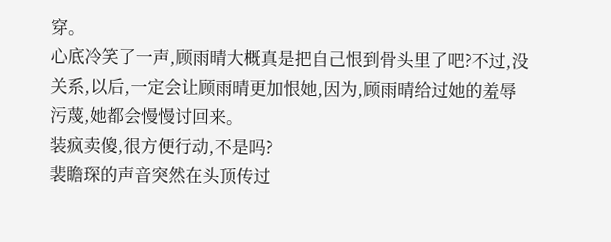穿。
心底冷笑了一声,顾雨晴大概真是把自己恨到骨头里了吧?不过,没关系,以后,一定会让顾雨晴更加恨她,因为,顾雨晴给过她的羞辱污蔑,她都会慢慢讨回来。
装疯卖傻,很方便行动,不是吗?
裴瞻琛的声音突然在头顶传过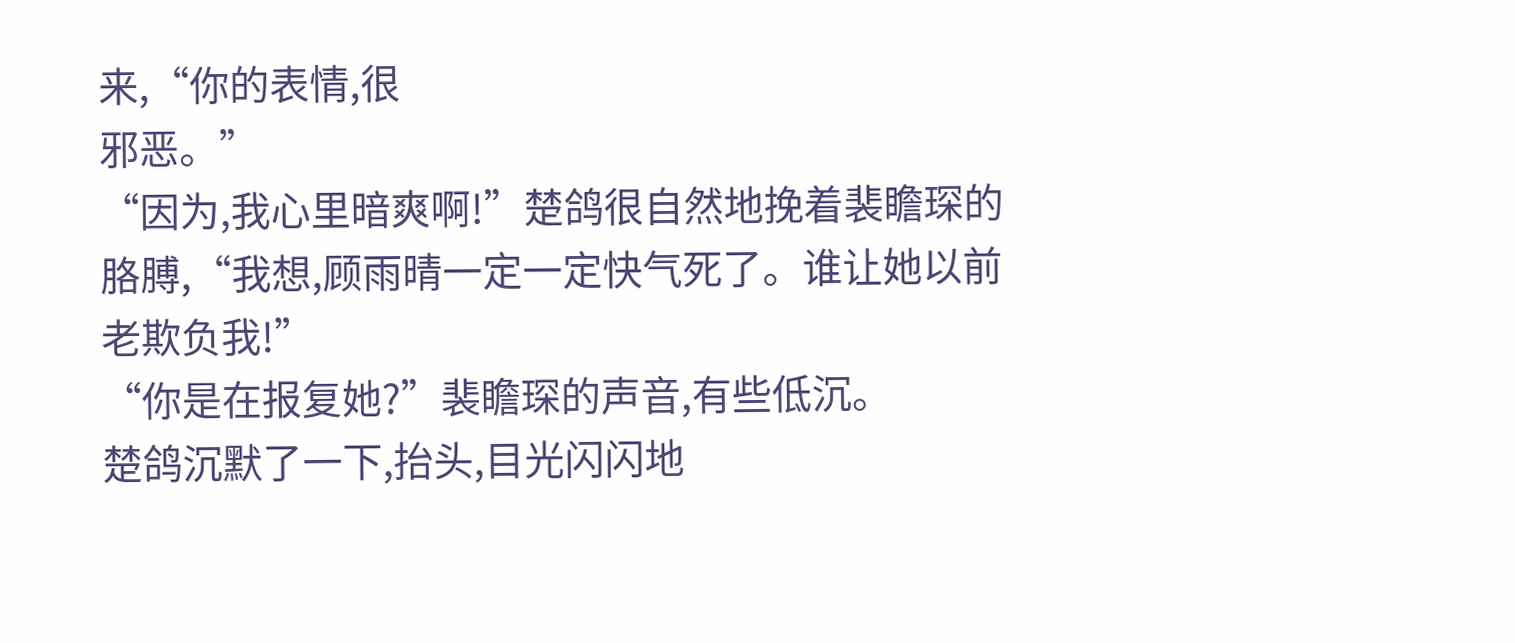来,“你的表情,很
邪恶。”
“因为,我心里暗爽啊!”楚鸽很自然地挽着裴瞻琛的胳膊,“我想,顾雨晴一定一定快气死了。谁让她以前老欺负我!”
“你是在报复她?”裴瞻琛的声音,有些低沉。
楚鸽沉默了一下,抬头,目光闪闪地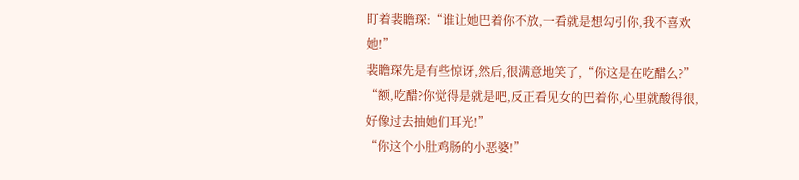盯着裴瞻琛:“谁让她巴着你不放,一看就是想勾引你,我不喜欢她!”
裴瞻琛先是有些惊讶,然后,很满意地笑了,“你这是在吃醋么?”
“额,吃醋?你觉得是就是吧,反正看见女的巴着你,心里就酸得很,好像过去抽她们耳光!”
“你这个小肚鸡肠的小恶婆!”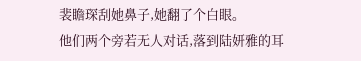裴瞻琛刮她鼻子,她翻了个白眼。
他们两个旁若无人对话,落到陆妍雅的耳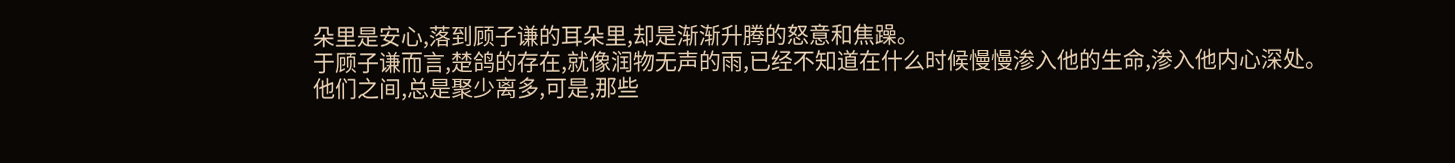朵里是安心,落到顾子谦的耳朵里,却是渐渐升腾的怒意和焦躁。
于顾子谦而言,楚鸽的存在,就像润物无声的雨,已经不知道在什么时候慢慢渗入他的生命,渗入他内心深处。
他们之间,总是聚少离多,可是,那些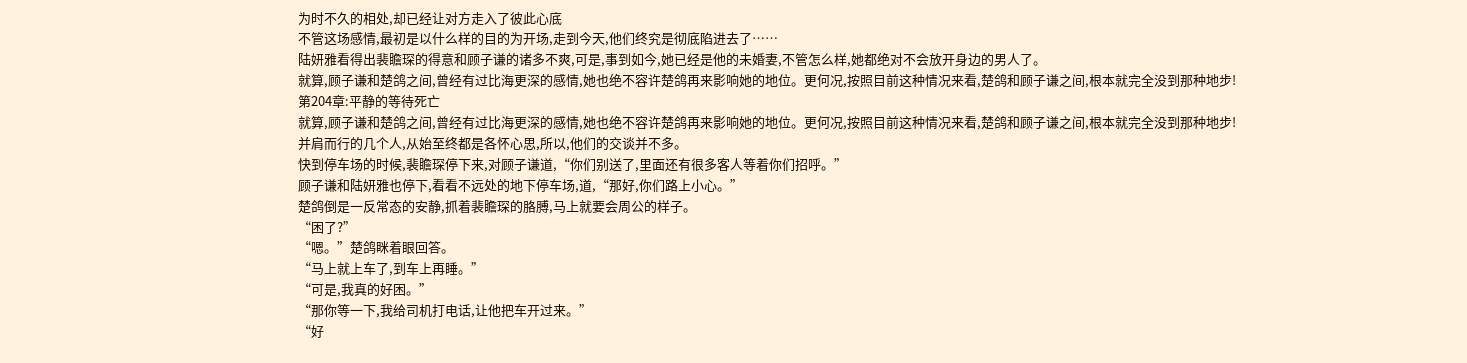为时不久的相处,却已经让对方走入了彼此心底
不管这场感情,最初是以什么样的目的为开场,走到今天,他们终究是彻底陷进去了……
陆妍雅看得出裴瞻琛的得意和顾子谦的诸多不爽,可是,事到如今,她已经是他的未婚妻,不管怎么样,她都绝对不会放开身边的男人了。
就算,顾子谦和楚鸽之间,曾经有过比海更深的感情,她也绝不容许楚鸽再来影响她的地位。更何况,按照目前这种情况来看,楚鸽和顾子谦之间,根本就完全没到那种地步!
第204章:平静的等待死亡
就算,顾子谦和楚鸽之间,曾经有过比海更深的感情,她也绝不容许楚鸽再来影响她的地位。更何况,按照目前这种情况来看,楚鸽和顾子谦之间,根本就完全没到那种地步!
并肩而行的几个人,从始至终都是各怀心思,所以,他们的交谈并不多。
快到停车场的时候,裴瞻琛停下来,对顾子谦道,“你们别送了,里面还有很多客人等着你们招呼。”
顾子谦和陆妍雅也停下,看看不远处的地下停车场,道,“那好,你们路上小心。”
楚鸽倒是一反常态的安静,抓着裴瞻琛的胳膊,马上就要会周公的样子。
“困了?”
“嗯。”楚鸽眯着眼回答。
“马上就上车了,到车上再睡。”
“可是,我真的好困。”
“那你等一下,我给司机打电话,让他把车开过来。”
“好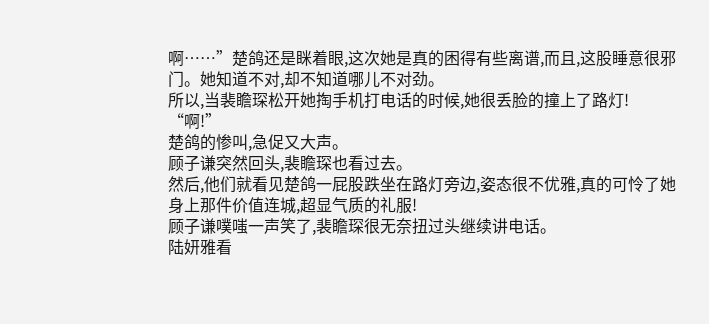啊……”楚鸽还是眯着眼,这次她是真的困得有些离谱,而且,这股睡意很邪门。她知道不对,却不知道哪儿不对劲。
所以,当裴瞻琛松开她掏手机打电话的时候,她很丢脸的撞上了路灯!
“啊!”
楚鸽的惨叫,急促又大声。
顾子谦突然回头,裴瞻琛也看过去。
然后,他们就看见楚鸽一屁股跌坐在路灯旁边,姿态很不优雅,真的可怜了她身上那件价值连城,超显气质的礼服!
顾子谦噗嗤一声笑了,裴瞻琛很无奈扭过头继续讲电话。
陆妍雅看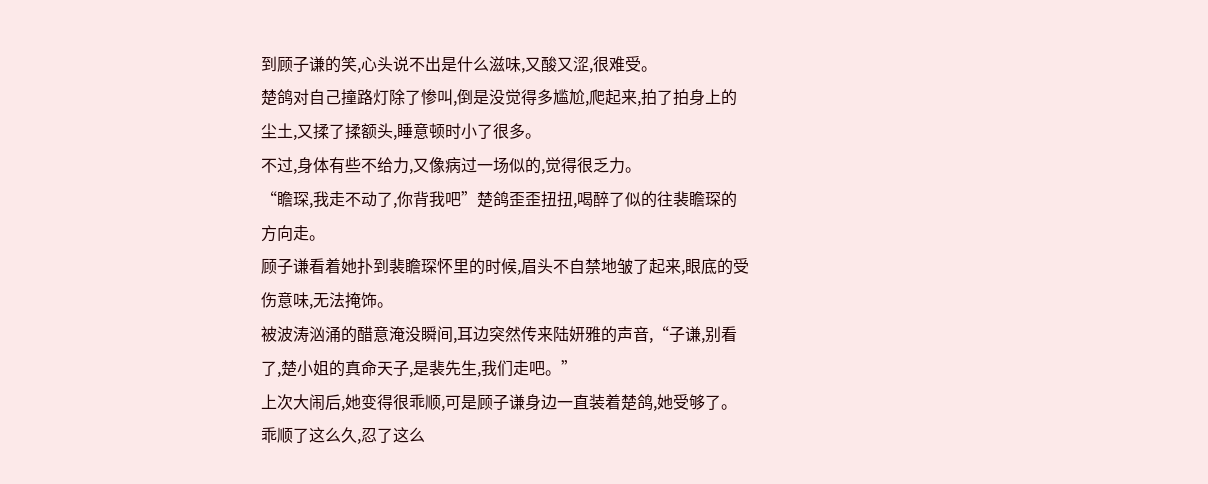到顾子谦的笑,心头说不出是什么滋味,又酸又涩,很难受。
楚鸽对自己撞路灯除了惨叫,倒是没觉得多尴尬,爬起来,拍了拍身上的尘土,又揉了揉额头,睡意顿时小了很多。
不过,身体有些不给力,又像病过一场似的,觉得很乏力。
“瞻琛,我走不动了,你背我吧”楚鸽歪歪扭扭,喝醉了似的往裴瞻琛的方向走。
顾子谦看着她扑到裴瞻琛怀里的时候,眉头不自禁地皱了起来,眼底的受伤意味,无法掩饰。
被波涛汹涌的醋意淹没瞬间,耳边突然传来陆妍雅的声音,“子谦,别看了,楚小姐的真命天子,是裴先生,我们走吧。”
上次大闹后,她变得很乖顺,可是顾子谦身边一直装着楚鸽,她受够了。乖顺了这么久,忍了这么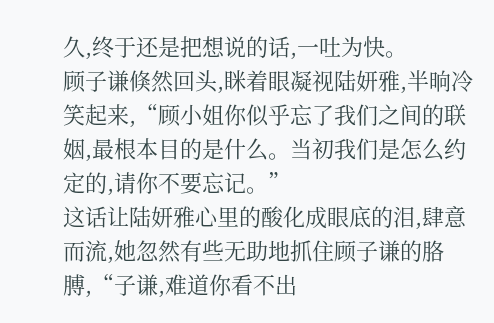久,终于还是把想说的话,一吐为快。
顾子谦倏然回头,眯着眼凝视陆妍雅,半晌冷笑起来,“顾小姐你似乎忘了我们之间的联姻,最根本目的是什么。当初我们是怎么约定的,请你不要忘记。”
这话让陆妍雅心里的酸化成眼底的泪,肆意而流,她忽然有些无助地抓住顾子谦的胳膊,“子谦,难道你看不出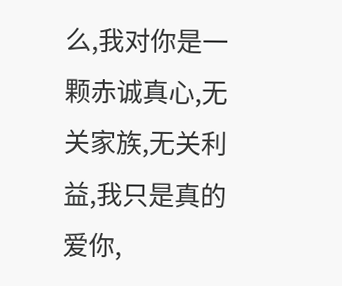么,我对你是一颗赤诚真心,无关家族,无关利益,我只是真的爱你,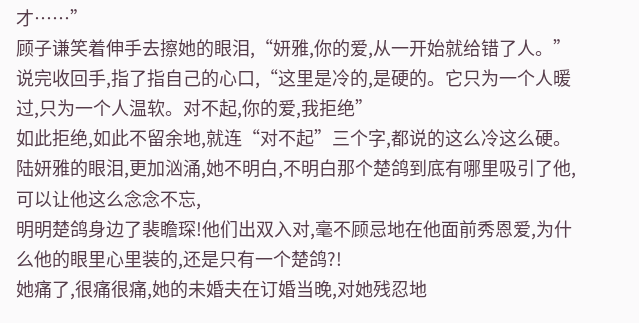才……”
顾子谦笑着伸手去擦她的眼泪,“妍雅,你的爱,从一开始就给错了人。”说完收回手,指了指自己的心口,“这里是冷的,是硬的。它只为一个人暖过,只为一个人温软。对不起,你的爱,我拒绝”
如此拒绝,如此不留余地,就连“对不起”三个字,都说的这么冷这么硬。
陆妍雅的眼泪,更加汹涌,她不明白,不明白那个楚鸽到底有哪里吸引了他,可以让他这么念念不忘,
明明楚鸽身边了裴瞻琛!他们出双入对,毫不顾忌地在他面前秀恩爱,为什么他的眼里心里装的,还是只有一个楚鸽?!
她痛了,很痛很痛,她的未婚夫在订婚当晚,对她残忍地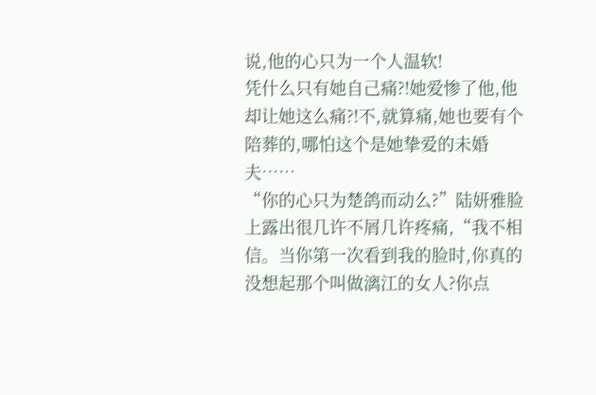说,他的心只为一个人温软!
凭什么只有她自己痛?!她爱惨了他,他却让她这么痛?!不,就算痛,她也要有个陪葬的,哪怕这个是她挚爱的未婚夫……
“你的心只为楚鸽而动么?”陆妍雅脸上露出很几许不屑几许疼痛,“我不相信。当你第一次看到我的脸时,你真的没想起那个叫做漓江的女人?你点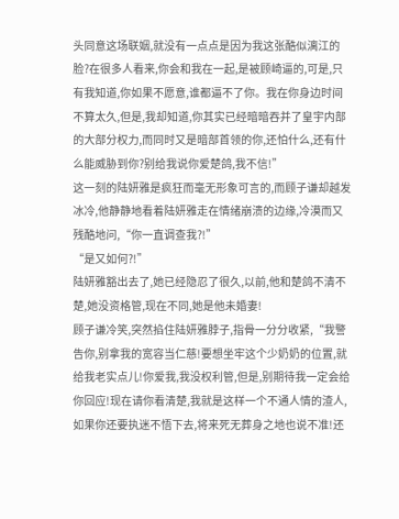头同意这场联姻,就没有一点点是因为我这张酷似漓江的脸?在很多人看来,你会和我在一起,是被顾崎逼的,可是,只有我知道,你如果不愿意,谁都逼不了你。我在你身边时间不算太久,但是,我却知道,你其实已经暗暗吞并了皇宇内部的大部分权力,而同时又是暗部首领的你,还怕什么,还有什么能威胁到你?别给我说你爱楚鸽,我不信!”
这一刻的陆妍雅是疯狂而毫无形象可言的,而顾子谦却越发冰冷,他静静地看着陆妍雅走在情绪崩溃的边缘,冷漠而又残酷地问,“你一直调查我?!”
“是又如何?!”
陆妍雅豁出去了,她已经隐忍了很久,以前,他和楚鸽不清不楚,她没资格管,现在不同,她是他未婚妻!
顾子谦冷笑,突然掐住陆妍雅脖子,指骨一分分收紧,“我警告你,别拿我的宽容当仁慈!要想坐牢这个少奶奶的位置,就给我老实点儿!你爱我,我没权利管,但是,别期待我一定会给你回应!现在请你看清楚,我就是这样一个不通人情的渣人,如果你还要执迷不悟下去,将来死无葬身之地也说不准!还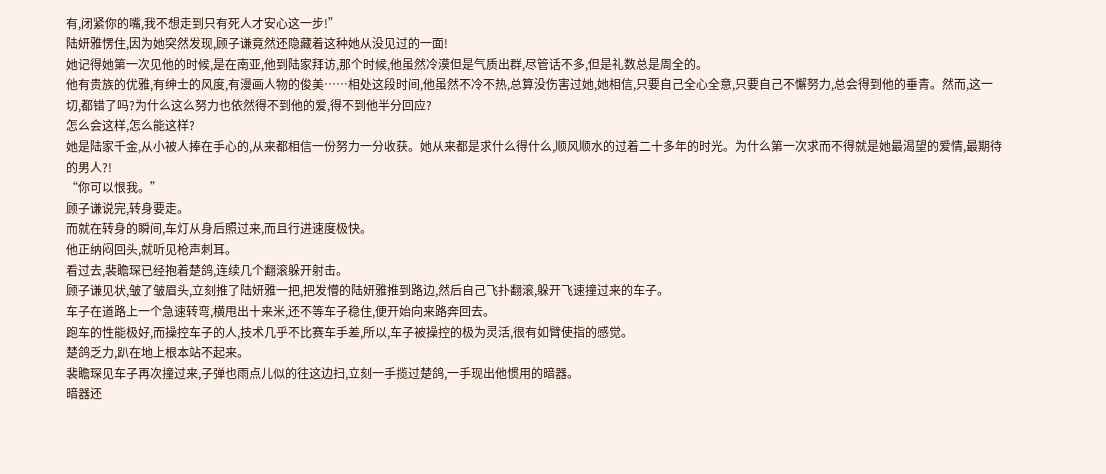有,闭紧你的嘴,我不想走到只有死人才安心这一步!”
陆妍雅愣住,因为她突然发现,顾子谦竟然还隐藏着这种她从没见过的一面!
她记得她第一次见他的时候,是在南亚,他到陆家拜访,那个时候,他虽然冷漠但是气质出群,尽管话不多,但是礼数总是周全的。
他有贵族的优雅,有绅士的风度,有漫画人物的俊美……相处这段时间,他虽然不冷不热,总算没伤害过她,她相信,只要自己全心全意,只要自己不懈努力,总会得到他的垂青。然而,这一切,都错了吗?为什么这么努力也依然得不到他的爱,得不到他半分回应?
怎么会这样,怎么能这样?
她是陆家千金,从小被人捧在手心的,从来都相信一份努力一分收获。她从来都是求什么得什么,顺风顺水的过着二十多年的时光。为什么第一次求而不得就是她最渴望的爱情,最期待的男人?!
“你可以恨我。”
顾子谦说完,转身要走。
而就在转身的瞬间,车灯从身后照过来,而且行进速度极快。
他正纳闷回头,就听见枪声刺耳。
看过去,裴瞻琛已经抱着楚鸽,连续几个翻滚躲开射击。
顾子谦见状,皱了皱眉头,立刻推了陆妍雅一把,把发懵的陆妍雅推到路边,然后自己飞扑翻滚,躲开飞速撞过来的车子。
车子在道路上一个急速转弯,横甩出十来米,还不等车子稳住,便开始向来路奔回去。
跑车的性能极好,而操控车子的人,技术几乎不比赛车手差,所以,车子被操控的极为灵活,很有如臂使指的感觉。
楚鸽乏力,趴在地上根本站不起来。
裴瞻琛见车子再次撞过来,子弹也雨点儿似的往这边扫,立刻一手揽过楚鸽,一手现出他惯用的暗器。
暗器还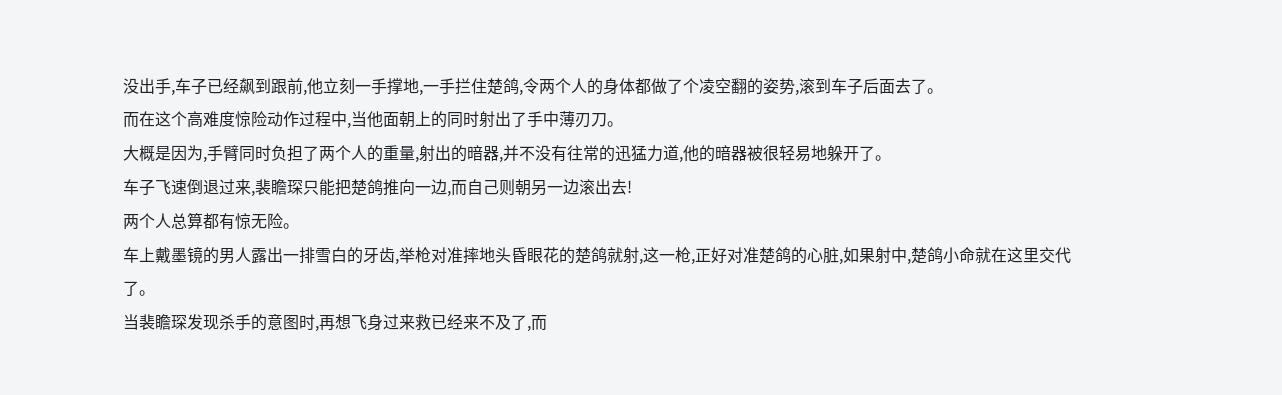没出手,车子已经飙到跟前,他立刻一手撑地,一手拦住楚鸽,令两个人的身体都做了个凌空翻的姿势,滚到车子后面去了。
而在这个高难度惊险动作过程中,当他面朝上的同时射出了手中薄刃刀。
大概是因为,手臂同时负担了两个人的重量,射出的暗器,并不没有往常的迅猛力道,他的暗器被很轻易地躲开了。
车子飞速倒退过来,裴瞻琛只能把楚鸽推向一边,而自己则朝另一边滚出去!
两个人总算都有惊无险。
车上戴墨镜的男人露出一排雪白的牙齿,举枪对准摔地头昏眼花的楚鸽就射,这一枪,正好对准楚鸽的心脏,如果射中,楚鸽小命就在这里交代了。
当裴瞻琛发现杀手的意图时,再想飞身过来救已经来不及了,而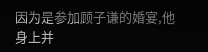因为是参加顾子谦的婚宴,他身上并